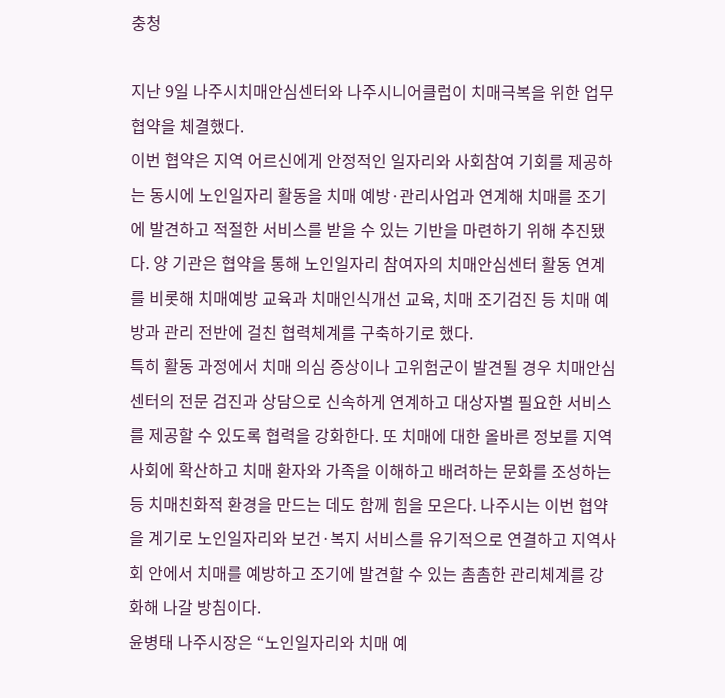충청

지난 9일 나주시치매안심센터와 나주시니어클럽이 치매극복을 위한 업무협약을 체결했다.
이번 협약은 지역 어르신에게 안정적인 일자리와 사회참여 기회를 제공하는 동시에 노인일자리 활동을 치매 예방·관리사업과 연계해 치매를 조기에 발견하고 적절한 서비스를 받을 수 있는 기반을 마련하기 위해 추진됐다. 양 기관은 협약을 통해 노인일자리 참여자의 치매안심센터 활동 연계를 비롯해 치매예방 교육과 치매인식개선 교육, 치매 조기검진 등 치매 예방과 관리 전반에 걸친 협력체계를 구축하기로 했다.
특히 활동 과정에서 치매 의심 증상이나 고위험군이 발견될 경우 치매안심센터의 전문 검진과 상담으로 신속하게 연계하고 대상자별 필요한 서비스를 제공할 수 있도록 협력을 강화한다. 또 치매에 대한 올바른 정보를 지역사회에 확산하고 치매 환자와 가족을 이해하고 배려하는 문화를 조성하는 등 치매친화적 환경을 만드는 데도 함께 힘을 모은다. 나주시는 이번 협약을 계기로 노인일자리와 보건·복지 서비스를 유기적으로 연결하고 지역사회 안에서 치매를 예방하고 조기에 발견할 수 있는 촘촘한 관리체계를 강화해 나갈 방침이다.
윤병태 나주시장은 “노인일자리와 치매 예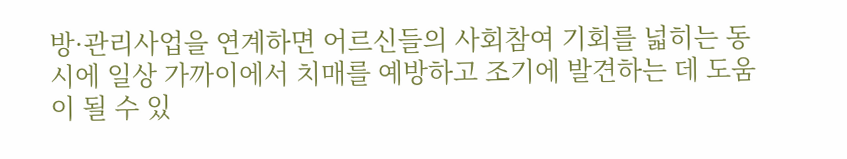방·관리사업을 연계하면 어르신들의 사회참여 기회를 넓히는 동시에 일상 가까이에서 치매를 예방하고 조기에 발견하는 데 도움이 될 수 있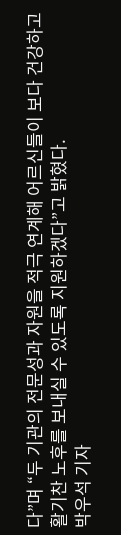다”며 “두 기관의 전문성과 자원을 적극 연계해 어르신들이 보다 건강하고 활기찬 노후를 보내실 수 있도록 지원하겠다”고 밝혔다.
박우석 기자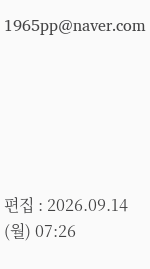1965pp@naver.com






편집 : 2026.09.14 (월) 07:26